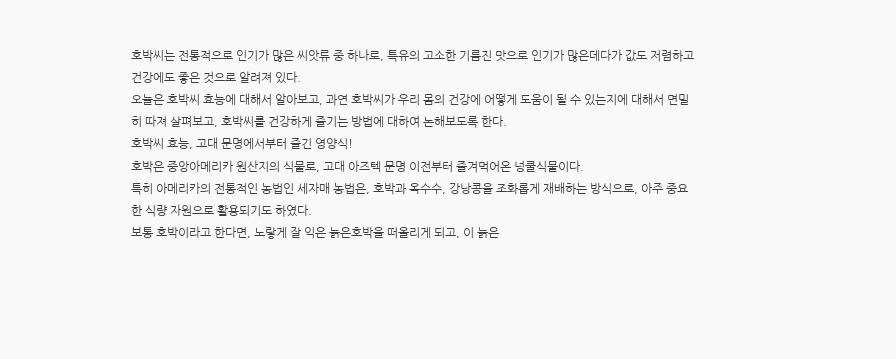호박씨는 전통적으로 인기가 많은 씨앗류 중 하나로, 특유의 고소한 기름진 맛으로 인기가 많은데다가 값도 저렴하고 건강에도 좋은 것으로 알려져 있다.
오늘은 호박씨 효능에 대해서 알아보고, 과연 호박씨가 우리 몸의 건강에 어떻게 도움이 될 수 있는지에 대해서 면밀히 따져 살펴보고, 호박씨를 건강하게 즐기는 방법에 대하여 논해보도록 한다.
호박씨 효능, 고대 문명에서부터 즐긴 영양식!
호박은 중앙아메리카 원산지의 식물로, 고대 아즈텍 문명 이전부터 즐겨먹어온 넝쿨식물이다.
특히 아메리카의 전통적인 농법인 세자매 농법은, 호박과 옥수수, 강낭콩을 조화롭게 재배하는 방식으로, 아주 중요한 식량 자원으로 활용되기도 하였다.
보통 호박이라고 한다면, 노랗게 잘 익은 늙은호박을 떠올리게 되고, 이 늙은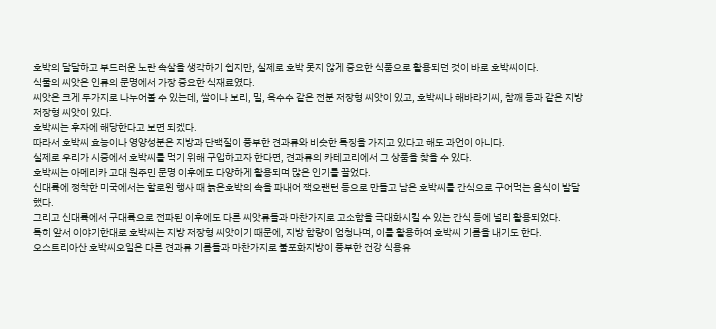호박의 달달하고 부드러운 노란 속살을 생각하기 쉽지만, 실제로 호박 못지 않게 중요한 식품으로 활용되던 것이 바로 호박씨이다.
식물의 씨앗은 인류의 문명에서 가장 중요한 식재료였다.
씨앗은 크게 두가지로 나누어볼 수 있는데, 쌀이나 보리, 밀, 옥수수 같은 전분 저장형 씨앗이 있고, 호박씨나 해바라기씨, 참깨 등과 같은 지방 저장형 씨앗이 있다.
호박씨는 후자에 해당한다고 보면 되겠다.
따라서 호박씨 효능이나 영양성분은 지방과 단백질이 풍부한 견과류와 비슷한 특징을 가지고 있다고 해도 과언이 아니다.
실제로 우리가 시중에서 호박씨를 먹기 위해 구입하고자 한다면, 견과류의 카테고리에서 그 상품을 찾을 수 있다.
호박씨는 아메리카 고대 원주민 문명 이후에도 다양하게 활용되며 많은 인기를 끌었다.
신대륙에 정착한 미국에서는 할로윈 행사 때 늙은호박의 속을 파내어 잭오랜턴 등으로 만들고 남은 호박씨를 간식으로 구어먹는 음식이 발달했다.
그리고 신대륙에서 구대륙으로 전파된 이후에도 다른 씨앗류들과 마찬가지로 고소함을 극대화시킬 수 있는 간식 등에 널리 활용되었다.
특히 앞서 이야기한대로 호박씨는 지방 저장형 씨앗이기 때문에, 지방 함량이 엄청나며, 이를 활용하여 호박씨 기름을 내기도 한다.
오스트리아산 호박씨오일은 다른 견과류 기름들과 마찬가지로 불포화지방이 풍부한 건강 식용유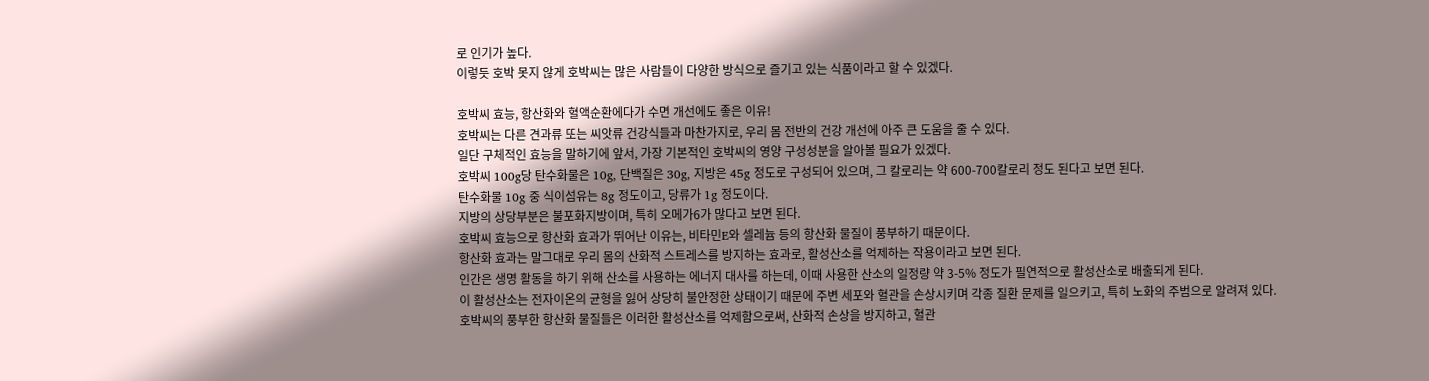로 인기가 높다.
이렇듯 호박 못지 않게 호박씨는 많은 사람들이 다양한 방식으로 즐기고 있는 식품이라고 할 수 있겠다.

호박씨 효능, 항산화와 혈액순환에다가 수면 개선에도 좋은 이유!
호박씨는 다른 견과류 또는 씨앗류 건강식들과 마찬가지로, 우리 몸 전반의 건강 개선에 아주 큰 도움을 줄 수 있다.
일단 구체적인 효능을 말하기에 앞서, 가장 기본적인 호박씨의 영양 구성성분을 알아볼 필요가 있겠다.
호박씨 100g당 탄수화물은 10g, 단백질은 30g, 지방은 45g 정도로 구성되어 있으며, 그 칼로리는 약 600-700칼로리 정도 된다고 보면 된다.
탄수화물 10g 중 식이섬유는 8g 정도이고, 당류가 1g 정도이다.
지방의 상당부분은 불포화지방이며, 특히 오메가6가 많다고 보면 된다.
호박씨 효능으로 항산화 효과가 뛰어난 이유는, 비타민E와 셀레늄 등의 항산화 물질이 풍부하기 때문이다.
항산화 효과는 말그대로 우리 몸의 산화적 스트레스를 방지하는 효과로, 활성산소를 억제하는 작용이라고 보면 된다.
인간은 생명 활동을 하기 위해 산소를 사용하는 에너지 대사를 하는데, 이때 사용한 산소의 일정량 약 3-5% 정도가 필연적으로 활성산소로 배출되게 된다.
이 활성산소는 전자이온의 균형을 잃어 상당히 불안정한 상태이기 때문에 주변 세포와 혈관을 손상시키며 각종 질환 문제를 일으키고, 특히 노화의 주범으로 알려져 있다.
호박씨의 풍부한 항산화 물질들은 이러한 활성산소를 억제함으로써, 산화적 손상을 방지하고, 혈관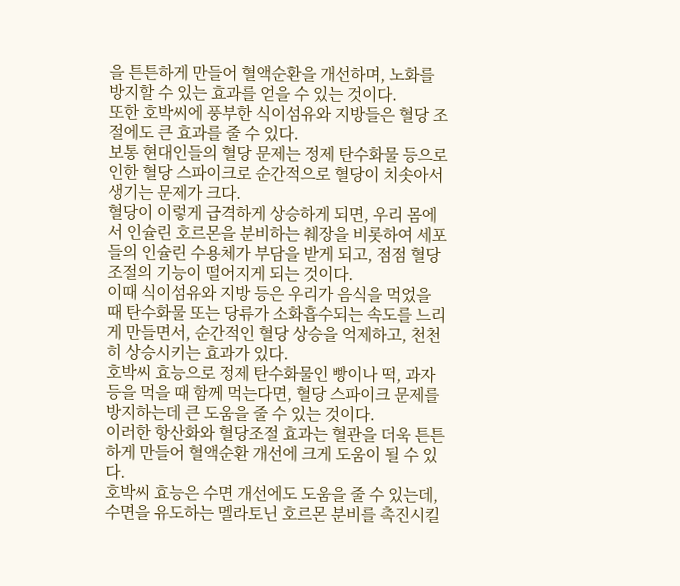을 튼튼하게 만들어 혈액순환을 개선하며, 노화를 방지할 수 있는 효과를 얻을 수 있는 것이다.
또한 호박씨에 풍부한 식이섬유와 지방들은 혈당 조절에도 큰 효과를 줄 수 있다.
보통 현대인들의 혈당 문제는 정제 탄수화물 등으로 인한 혈당 스파이크로 순간적으로 혈당이 치솟아서 생기는 문제가 크다.
혈당이 이렇게 급격하게 상승하게 되면, 우리 몸에서 인슐린 호르몬을 분비하는 췌장을 비롯하여 세포들의 인슐린 수용체가 부담을 받게 되고, 점점 혈당 조절의 기능이 떨어지게 되는 것이다.
이때 식이섬유와 지방 등은 우리가 음식을 먹었을 때 탄수화물 또는 당류가 소화흡수되는 속도를 느리게 만들면서, 순간적인 혈당 상승을 억제하고, 천천히 상승시키는 효과가 있다.
호박씨 효능으로 정제 탄수화물인 빵이나 떡, 과자 등을 먹을 때 함께 먹는다면, 혈당 스파이크 문제를 방지하는데 큰 도움을 줄 수 있는 것이다.
이러한 항산화와 혈당조절 효과는 혈관을 더욱 튼튼하게 만들어 혈액순환 개선에 크게 도움이 될 수 있다.
호박씨 효능은 수면 개선에도 도움을 줄 수 있는데, 수면을 유도하는 멜라토닌 호르몬 분비를 촉진시킬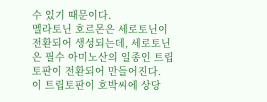수 있기 때문이다.
멜라토닌 호르몬은 세로토닌이 전환되어 생성되는데, 세로토닌은 필수 아미노산의 일종인 트립토판이 전환되어 만들어진다.
이 트립토판이 호박씨에 상당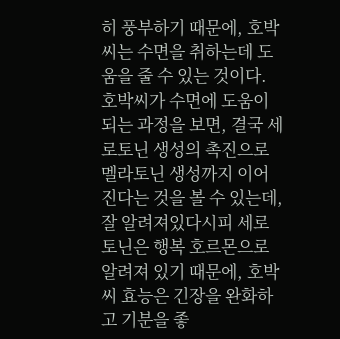히 풍부하기 때문에, 호박씨는 수면을 취하는데 도움을 줄 수 있는 것이다.
호박씨가 수면에 도움이 되는 과정을 보면, 결국 세로토닌 생성의 촉진으로 멜라토닌 생성까지 이어진다는 것을 볼 수 있는데, 잘 알려져있다시피 세로토닌은 행복 호르몬으로 알려져 있기 때문에, 호박씨 효능은 긴장을 완화하고 기분을 좋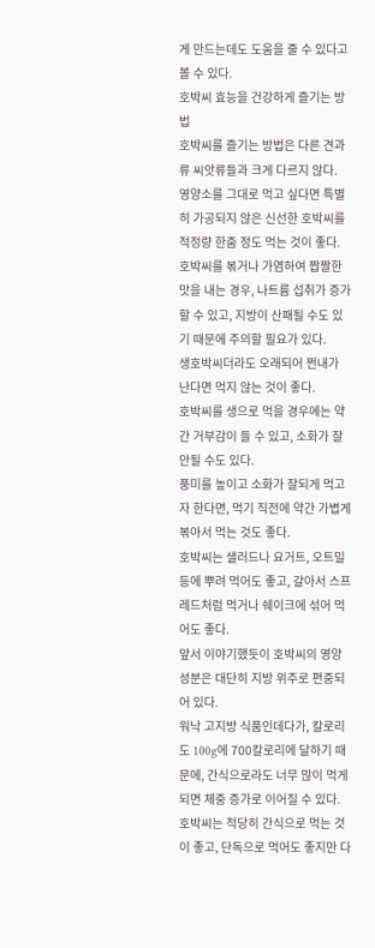게 만드는데도 도움을 줄 수 있다고 볼 수 있다.
호박씨 효능을 건강하게 즐기는 방법
호박씨를 즐기는 방법은 다른 견과류 씨앗류들과 크게 다르지 않다.
영양소를 그대로 먹고 싶다면 특별히 가공되지 않은 신선한 호박씨를 적정량 한줌 정도 먹는 것이 좋다.
호박씨를 볶거나 가염하여 짭짤한 맛을 내는 경우, 나트륨 섭취가 증가할 수 있고, 지방이 산패될 수도 있기 때문에 주의할 필요가 있다.
생호박씨더라도 오래되어 쩐내가 난다면 먹지 않는 것이 좋다.
호박씨를 생으로 먹을 경우에는 약간 거부감이 들 수 있고, 소화가 잘 안될 수도 있다.
풍미를 높이고 소화가 잘되게 먹고자 한다면, 먹기 직전에 약간 가볍게 볶아서 먹는 것도 좋다.
호박씨는 샐러드나 요거트, 오트밀 등에 뿌려 먹어도 좋고, 갈아서 스프레드처럼 먹거나 쉐이크에 섞어 먹어도 좋다.
앞서 이야기했듯이 호박씨의 영양성분은 대단히 지방 위주로 편중되어 있다.
워낙 고지방 식품인데다가, 칼로리도 100g에 700칼로리에 달하기 때문에, 간식으로라도 너무 많이 먹게 되면 체중 증가로 이어질 수 있다.
호박씨는 적당히 간식으로 먹는 것이 좋고, 단독으로 먹어도 좋지만 다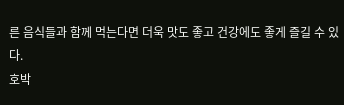른 음식들과 함께 먹는다면 더욱 맛도 좋고 건강에도 좋게 즐길 수 있다.
호박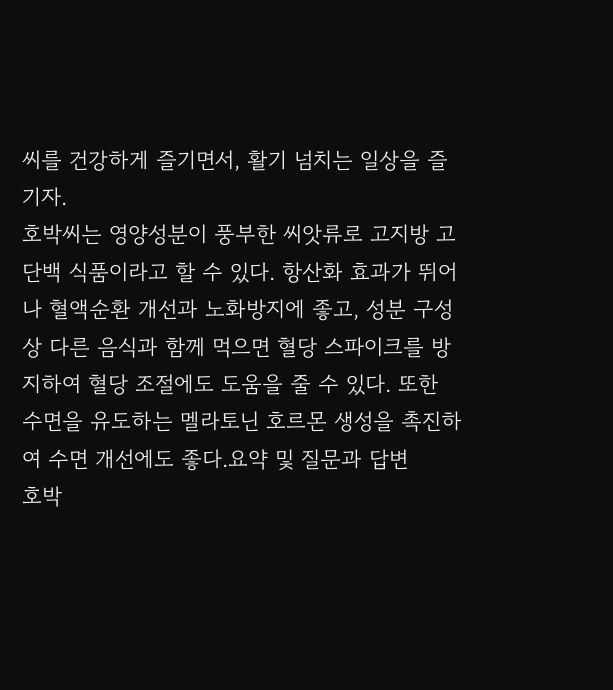씨를 건강하게 즐기면서, 활기 넘치는 일상을 즐기자.
호박씨는 영양성분이 풍부한 씨앗류로 고지방 고단백 식품이라고 할 수 있다. 항산화 효과가 뛰어나 혈액순환 개선과 노화방지에 좋고, 성분 구성상 다른 음식과 함께 먹으면 혈당 스파이크를 방지하여 혈당 조절에도 도움을 줄 수 있다. 또한 수면을 유도하는 멜라토닌 호르몬 생성을 촉진하여 수면 개선에도 좋다.요약 및 질문과 답변
호박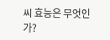씨 효능은 무엇인가?